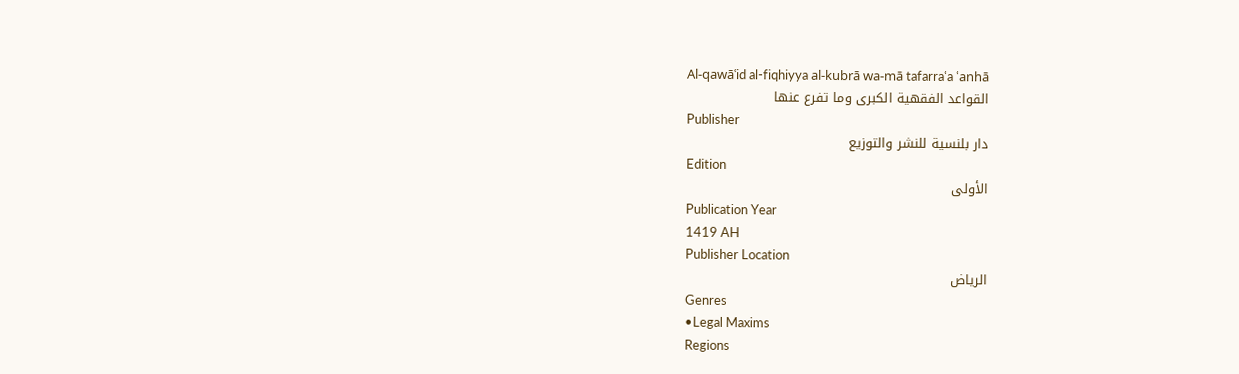Al-qawāʿid al-fiqhiyya al-kubrā wa-mā tafarraʿa ʿanhā
القواعد الفقهية الكبرى وما تفرع عنها
Publisher
دار بلنسية للنشر والتوزيع
Edition
الأولى
Publication Year
1419 AH
Publisher Location
الرياض
Genres
•Legal Maxims
Regions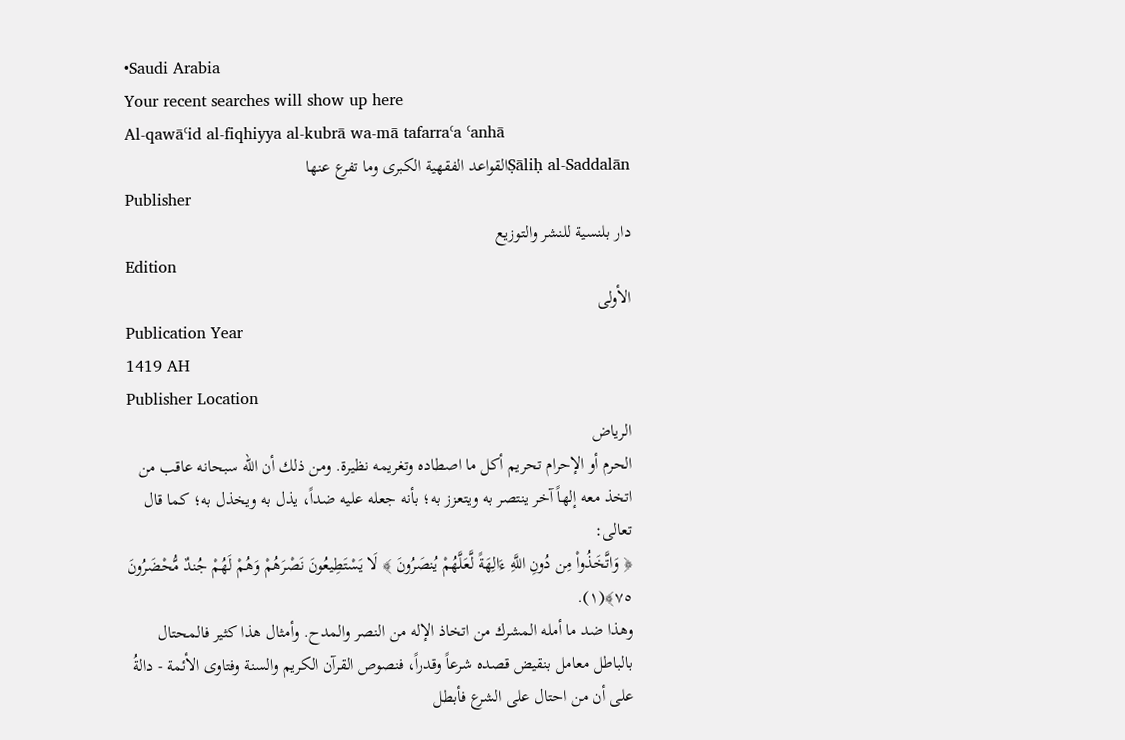•Saudi Arabia
Your recent searches will show up here
Al-qawāʿid al-fiqhiyya al-kubrā wa-mā tafarraʿa ʿanhā
Ṣāliḥ al-Saddalānالقواعد الفقهية الكبرى وما تفرع عنها
Publisher
دار بلنسية للنشر والتوزيع
Edition
الأولى
Publication Year
1419 AH
Publisher Location
الرياض
الحرم أو الإحرام تحريم أكل ما اصطاده وتغريمه نظيرة. ومن ذلك أن الله سبحانه عاقب من اتخذ معه إلهاً آخر ينتصر به ويتعزز به؛ بأنه جعله عليه ضداً، يذل به ويخذل به؛ كما قال تعالى:
﴿ وَاتَّخَذُواْ مِن دُونِ اللَّهِ ءَالِهَةً لَّعَلَّهُمْ يُنصَرُونَ ﴾ لَا يَسْتَطِيعُونَ نَصْرَهُمْ وَهُمْ لَهُمْ جُندٌ مُّحْضَرُونَ ٧٥﴾(١).
وهذا ضد ما أمله المشرك من اتخاذ الإله من النصر والمدح. وأمثال هذا كثير فالمحتال بالباطل معامل بنقيض قصده شرعاً وقدراً، فنصوص القرآن الكريم والسنة وفتاوى الأئمة - دالةُ على أن من احتال على الشرع فأبطل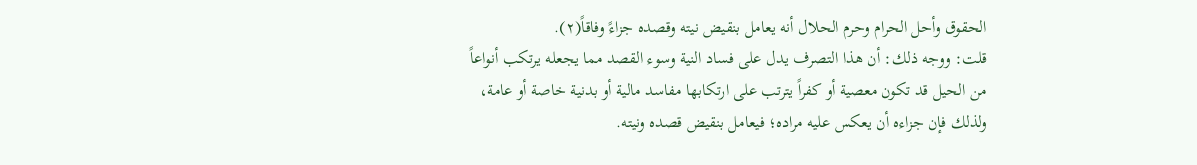الحقوق وأحل الحرام وحرم الحلال أنه يعامل بنقيض نيته وقصده جزاءً وفاقاً(٢).
قلت: ووجه ذلك: أن هذا التصرف يدل على فساد النية وسوء القصد مما يجعله يرتكب أنواعاً من الحيل قد تكون معصية أو كفراً يترتب على ارتكابها مفاسد مالية أو بدنية خاصة أو عامة، ولذلك فإن جزاءه أن يعكس عليه مراده؛ فيعامل بنقيض قصده ونيته.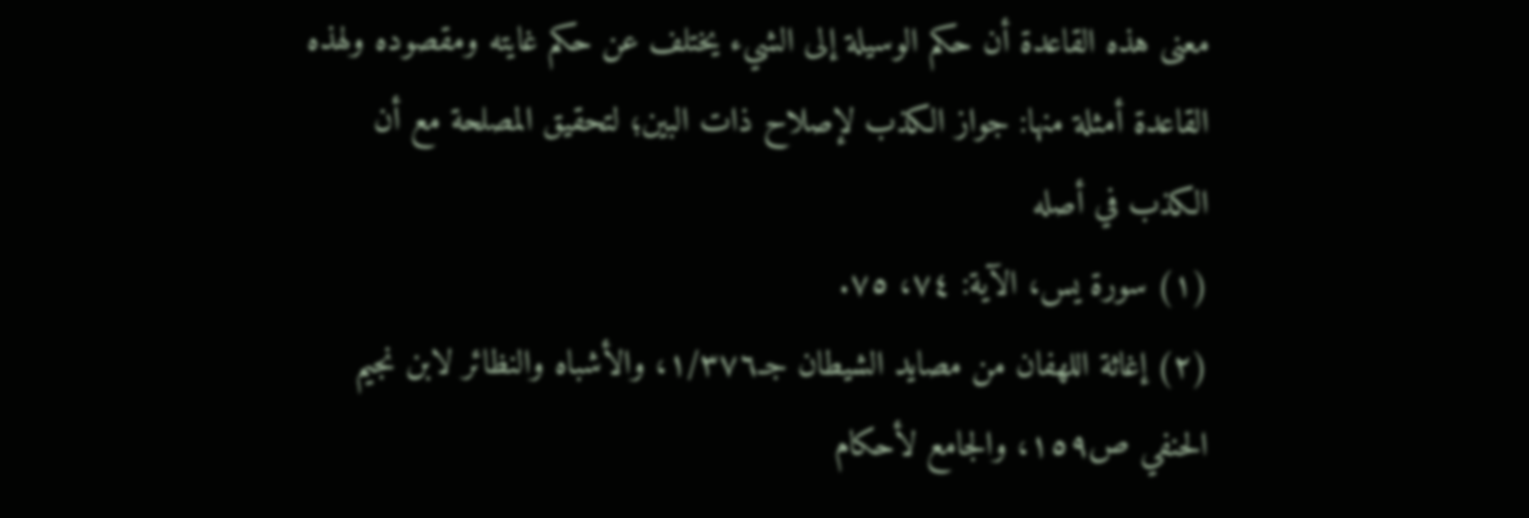معنى هذه القاعدة أن حكم الوسيلة إلى الشيء يختلف عن حكم غايته ومقصوده ولهذه القاعدة أمثلة منها: جواز الكذب لإصلاح ذات البين؛ لتحقيق المصلحة مع أن الكذب في أصله
(١) سورة يس، الآية: ٧٤، ٧٥.
(٢) إغاثة اللهفان من مصايد الشيطان جـ١/٣٧٦، والأشباه والنظائر لابن نجيم الحنفي ص١٥٩، والجامع لأحكام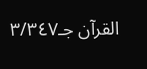القرآن جـ٣/٣٤٧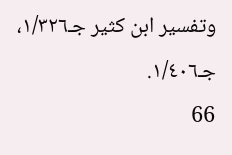وتفسير ابن كثير جـ١/٣٢٦، جـ١/٤٠٦.
66